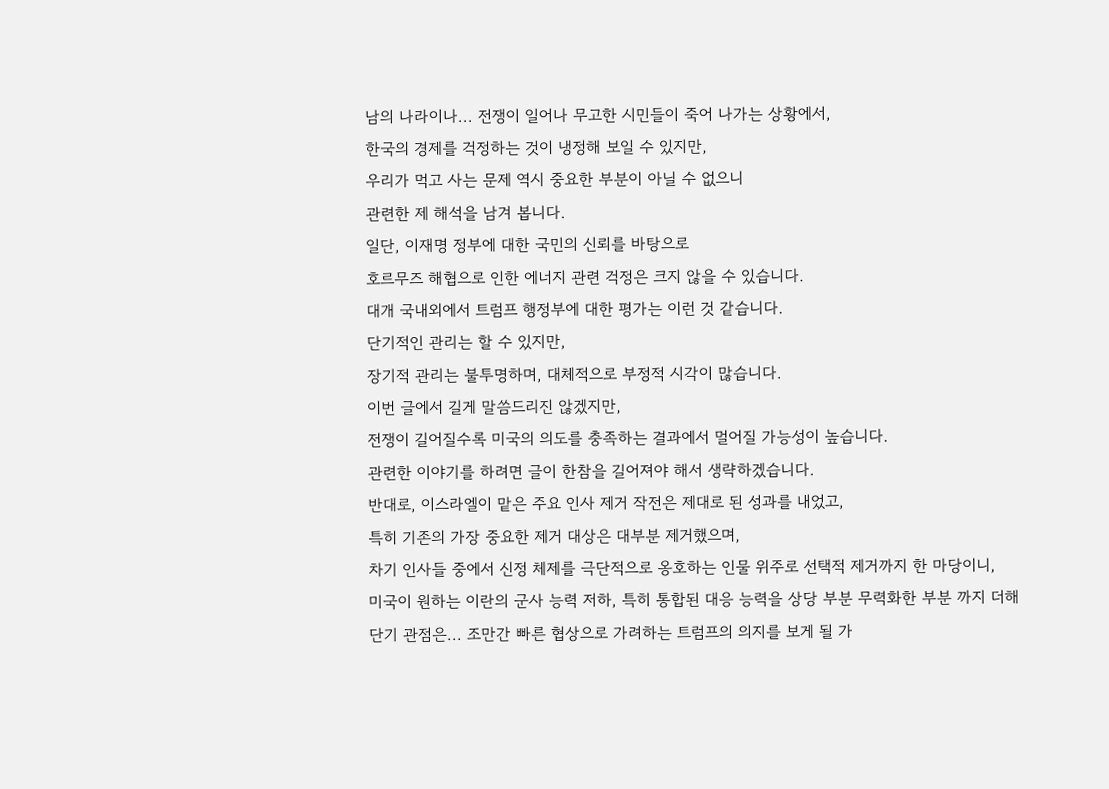남의 나라이나... 전쟁이 일어나 무고한 시민들이 죽어 나가는 상황에서,
한국의 경제를 걱정하는 것이 냉정해 보일 수 있지만,
우리가 먹고 사는 문제 역시 중요한 부분이 아닐 수 없으니
관련한 제 해석을 남겨 봅니다.
일단, 이재명 정부에 대한 국민의 신뢰를 바탕으로
호르무즈 해협으로 인한 에너지 관련 걱정은 크지 않을 수 있습니다.
대개 국내외에서 트럼프 행정부에 대한 평가는 이런 것 같습니다.
단기적인 관리는 할 수 있지만,
장기적 관리는 불투명하며, 대체적으로 부정적 시각이 많습니다.
이번 글에서 길게 말씀드리진 않겠지만,
전쟁이 길어질수록 미국의 의도를 충족하는 결과에서 멀어질 가능성이 높습니다.
관련한 이야기를 하려면 글이 한참을 길어져야 해서 생략하겠습니다.
반대로, 이스라엘이 맡은 주요 인사 제거 작전은 제대로 된 성과를 내었고,
특히 기존의 가장 중요한 제거 대상은 대부분 제거했으며,
차기 인사들 중에서 신정 체제를 극단적으로 옹호하는 인물 위주로 선택적 제거까지 한 마당이니,
미국이 원하는 이란의 군사 능력 저하, 특히 통합된 대응 능력을 상당 부분 무력화한 부분 까지 더해
단기 관점은... 조만간 빠른 협상으로 가려하는 트럼프의 의지를 보게 될 가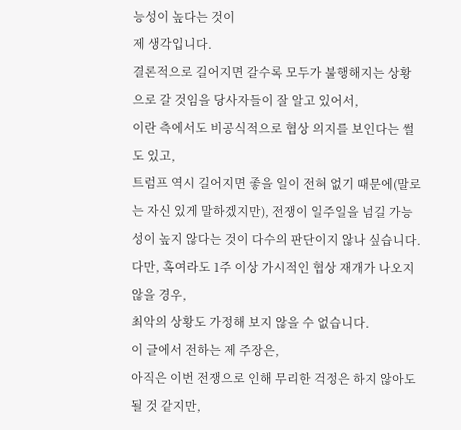능성이 높다는 것이
제 생각입니다.
결론적으로 길어지면 갈수록 모두가 불행해지는 상황으로 갈 것임을 당사자들이 잘 알고 있어서,
이란 측에서도 비공식적으로 협상 의지를 보인다는 썰도 있고,
트럼프 역시 길어지면 좋을 일이 전혀 없기 때문에(말로는 자신 있게 말하겠지만), 전쟁이 일주일을 넘길 가능성이 높지 않다는 것이 다수의 판단이지 않나 싶습니다.
다만, 혹여라도 1주 이상 가시적인 협상 재개가 나오지 않을 경우,
최악의 상황도 가정해 보지 않을 수 없습니다.
이 글에서 전하는 제 주장은,
아직은 이번 전쟁으로 인해 무리한 걱정은 하지 않아도 될 것 같지만,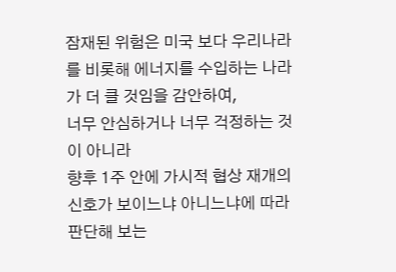잠재된 위험은 미국 보다 우리나라를 비롯해 에너지를 수입하는 나라가 더 클 것임을 감안하여,
너무 안심하거나 너무 걱정하는 것이 아니라
향후 1주 안에 가시적 협상 재개의 신호가 보이느냐 아니느냐에 따라
판단해 보는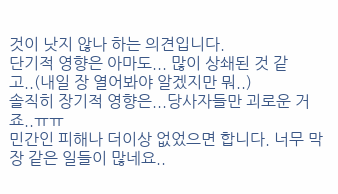것이 낫지 않나 하는 의견입니다.
단기적 영향은 아마도... 많이 상쇄된 것 같고..(내일 장 열어봐야 알겠지만 뭐..)
솔직히 장기적 영향은...당사자들만 괴로운 거죠..ㅠㅠ
민간인 피해나 더이상 없었으면 합니다. 너무 막장 같은 일들이 많네요..